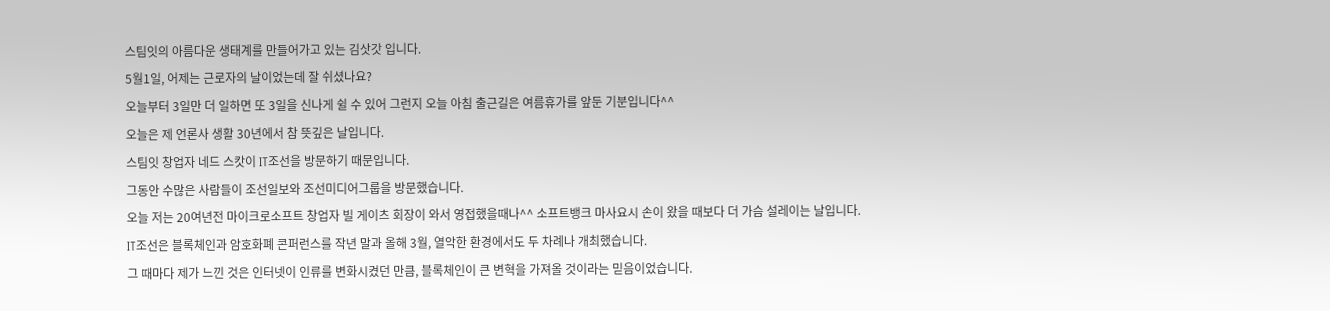스팀잇의 아름다운 생태계를 만들어가고 있는 김삿갓 입니다.
5월1일, 어제는 근로자의 날이었는데 잘 쉬셨나요?
오늘부터 3일만 더 일하면 또 3일을 신나게 쉴 수 있어 그런지 오늘 아침 출근길은 여름휴가를 앞둔 기분입니다^^
오늘은 제 언론사 생활 30년에서 참 뜻깊은 날입니다.
스팀잇 창업자 네드 스캇이 IT조선을 방문하기 때문입니다.
그동안 수많은 사람들이 조선일보와 조선미디어그룹을 방문했습니다.
오늘 저는 20여년전 마이크로소프트 창업자 빌 게이츠 회장이 와서 영접했을때나^^ 소프트뱅크 마사요시 손이 왔을 때보다 더 가슴 설레이는 날입니다.
IT조선은 블록체인과 암호화폐 콘퍼런스를 작년 말과 올해 3월, 열악한 환경에서도 두 차례나 개최했습니다.
그 때마다 제가 느낀 것은 인터넷이 인류를 변화시켰던 만큼, 블록체인이 큰 변혁을 가져올 것이라는 믿음이었습니다.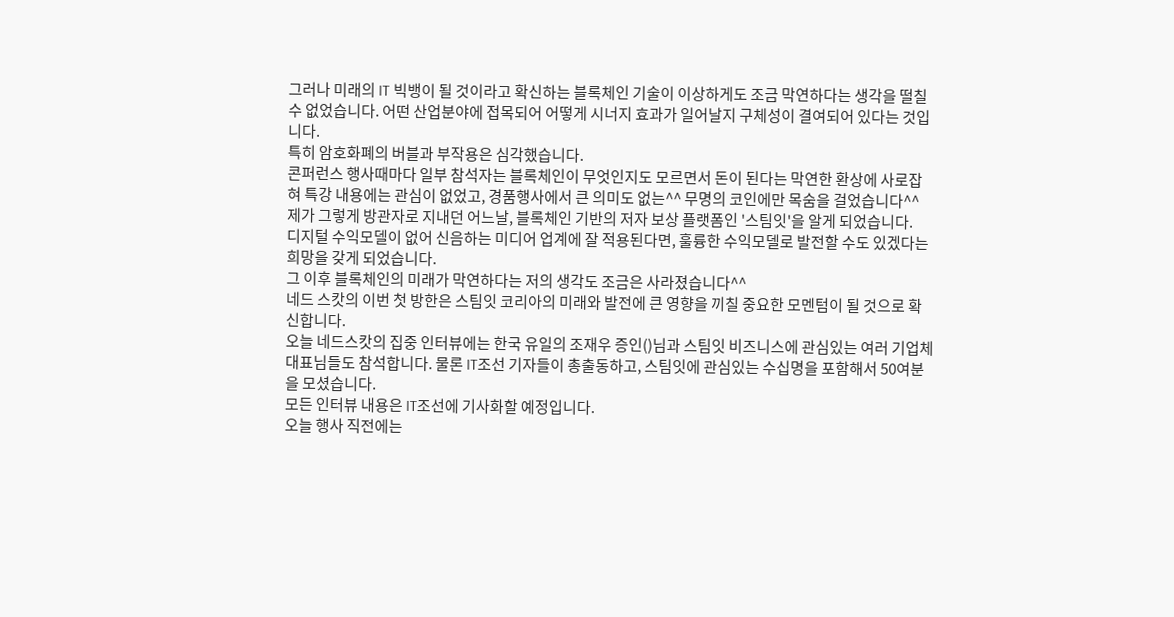그러나 미래의 IT 빅뱅이 될 것이라고 확신하는 블록체인 기술이 이상하게도 조금 막연하다는 생각을 떨칠 수 없었습니다. 어떤 산업분야에 접목되어 어떻게 시너지 효과가 일어날지 구체성이 결여되어 있다는 것입니다.
특히 암호화폐의 버블과 부작용은 심각했습니다.
콘퍼런스 행사때마다 일부 참석자는 블록체인이 무엇인지도 모르면서 돈이 된다는 막연한 환상에 사로잡혀 특강 내용에는 관심이 없었고, 경품행사에서 큰 의미도 없는^^ 무명의 코인에만 목숨을 걸었습니다^^
제가 그렇게 방관자로 지내던 어느날, 블록체인 기반의 저자 보상 플랫폼인 '스팀잇'을 알게 되었습니다.
디지털 수익모델이 없어 신음하는 미디어 업계에 잘 적용된다면, 훌륭한 수익모델로 발전할 수도 있겠다는 희망을 갖게 되었습니다.
그 이후 블록체인의 미래가 막연하다는 저의 생각도 조금은 사라졌습니다^^
네드 스캇의 이번 첫 방한은 스팀잇 코리아의 미래와 발전에 큰 영향을 끼칠 중요한 모멘텀이 될 것으로 확신합니다.
오늘 네드스캇의 집중 인터뷰에는 한국 유일의 조재우 증인()님과 스팀잇 비즈니스에 관심있는 여러 기업체 대표님들도 참석합니다. 물론 IT조선 기자들이 총출동하고, 스팀잇에 관심있는 수십명을 포함해서 50여분을 모셨습니다.
모든 인터뷰 내용은 IT조선에 기사화할 예정입니다.
오늘 행사 직전에는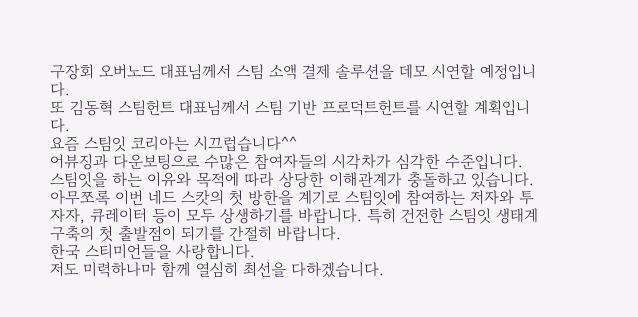구장회 오버노드 대표님께서 스팀 소액 결제 솔루션을 데모 시연할 예정입니다.
또 김동혁 스팀헌트 대표님께서 스팀 기반 프로덕트헌트를 시연할 계획입니다.
요즘 스팀잇 코리아는 시끄럽습니다^^
어뷰징과 다운보팅으로 수많은 참여자들의 시각차가 심각한 수준입니다.
스팀잇을 하는 이유와 목적에 따라 상당한 이해관계가 충돌하고 있습니다.
아무쪼록 이번 네드 스캇의 첫 방한을 계기로 스팀잇에 참여하는 저자와 투자자, 큐레이터 등이 모두 상생하기를 바랍니다. 특히 건전한 스팀잇 생태계 구축의 첫 출발점이 되기를 간절히 바랍니다.
한국 스티미언들을 사랑합니다.
저도 미력하나마 함께 열심히 최선을 다하겠습니다.